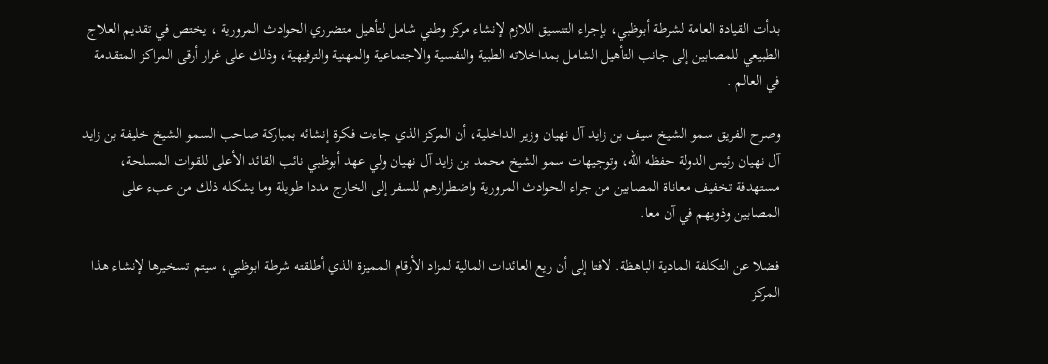بدأت القيادة العامة لشرطة أبوظبي، بإجراء التنسيق اللازم لإنشاء مركز وطني شامل لتأهيل متضرري الحوادث المرورية ، يختص في تقديم العلاج الطبيعي للمصابين إلى جانب التأهيل الشامل بمداخلاته الطبية والنفسية والاجتماعية والمهنية والترفيهية، وذلك على غرار أرقى المراكز المتقدمة في العالم .

وصرح الفريق سمو الشيخ سيف بن زايد آل نهيان وزير الداخلية، أن المركز الذي جاءت فكرة إنشائه بمباركة صاحب السمو الشيخ خليفة بن زايد آل نهيان رئيس الدولة حفظه الله، وتوجيهات سمو الشيخ محمد بن زايد آل نهيان ولي عهد أبوظبي نائب القائد الأعلى للقوات المسلحة، مستهدفة تخفيف معاناة المصابين من جراء الحوادث المرورية واضطرارهم للسفر إلى الخارج مددا طويلة وما يشكله ذلك من عبء على المصابين وذويهم في آن معا.

فضلا عن التكلفة المادية الباهظة. لافتا إلى أن ريع العائدات المالية لمزاد الأرقام المميزة الذي أطلقته شرطة ابوظبي، سيتم تسخيرها لإنشاء هذا المركز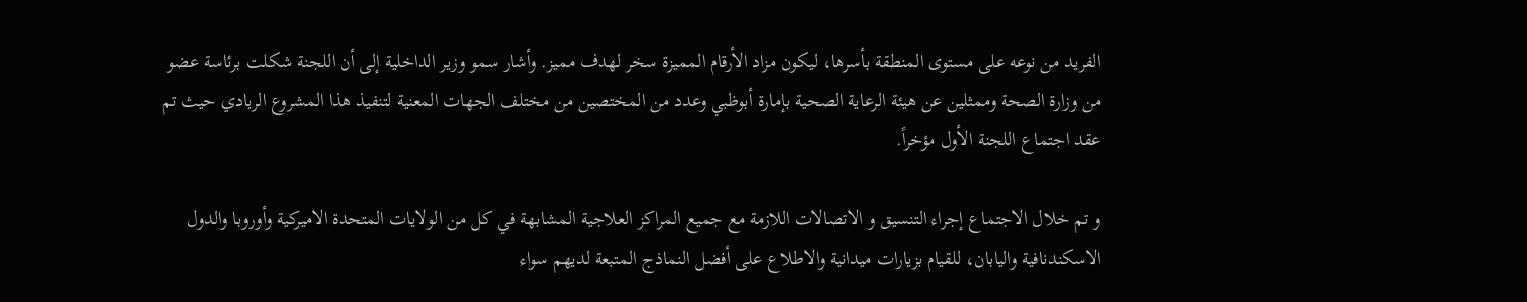الفريد من نوعه على مستوى المنطقة بأسرها، ليكون مزاد الأرقام المميزة سخر لهدف مميز. وأشار سمو وزير الداخلية إلى أن اللجنة شكلت برئاسة عضو من وزارة الصحة وممثلين عن هيئة الرعاية الصحية بإمارة أبوظبي وعدد من المختصين من مختلف الجهات المعنية لتنفيذ هذا المشروع الريادي حيث تم عقد اجتماع اللجنة الأول مؤخراً.

و تم خلال الاجتماع إجراء التنسيق و الاتصالات اللازمة مع جميع المراكز العلاجية المشابهة في كل من الولايات المتحدة الاميركية وأوروبا والدول الاسكندنافية واليابان، للقيام بزيارات ميدانية والاطلاع على أفضل النماذج المتبعة لديهم سواء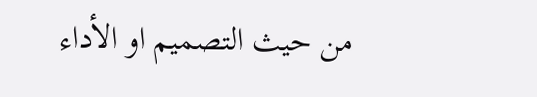من حيث التصميم او الأداء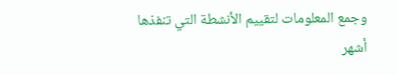وجمع المعلومات لتقييم الأنشطة التي تنفذها أشهر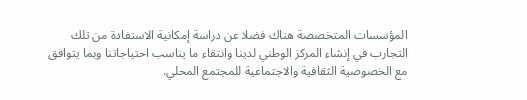المؤسسات المتخصصة هناك فضلا عن دراسة إمكانية الاستفادة من تلك التجارب في إنشاء المركز الوطني لدينا وانتقاء ما يناسب احتياجاتنا وبما يتوافق مع الخصوصية الثقافية والاجتماعية للمجتمع المحلي.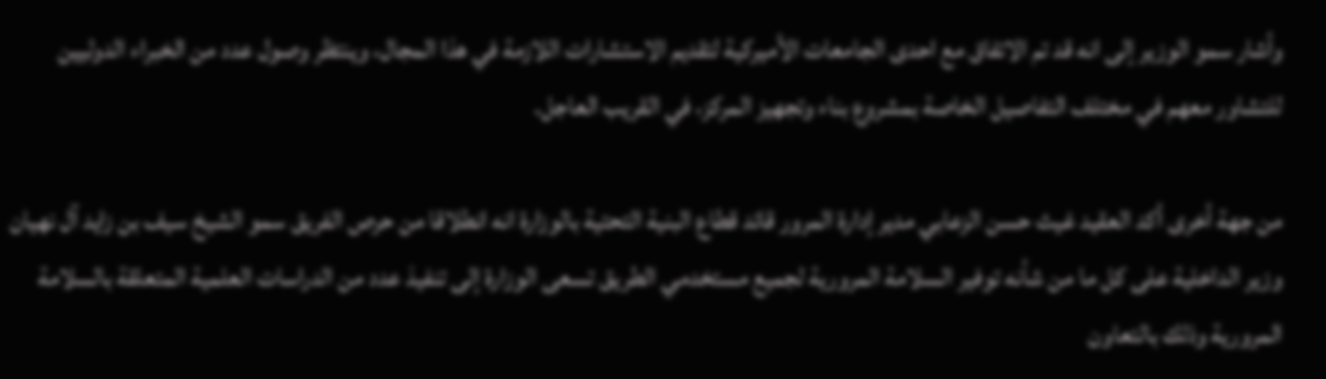وأشار سمو الوزير إلى انه قد تم الاتفاق مع احدى الجامعات الأميركية لتقديم الاستشارات اللازمة في هذا المجال، وينتظر وصول عدد من الخبراء الدوليين للتشاور معهم في مختلف التفاصيل الخاصة بمشروع بناء وتجهيز المركز، في القريب العاجل.

من جهة أخرى أكد العقيد غيث حسن الزعابي مدير إدارة المرور قائد قطاع البنية التحتية بالوزارة انه انطلاقا من حرص الفريق سمو الشيخ سيف بن زايد آل نهيان وزير الداخلية على كل ما من شأنه توفير السلامة المرورية لجميع مستخدمي الطريق تسعى الوزارة إلى تنفيذ عدد من الدراسات العلمية المتعلقة بالسلامة المرورية وذلك بالتعاون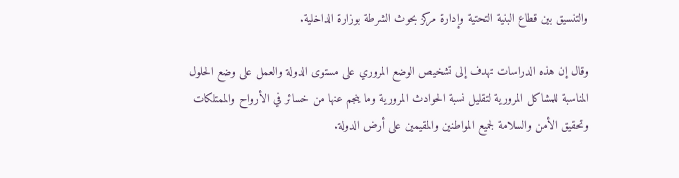والتنسيق بين قطاع البنية التحتية وإدارة مركز بحوث الشرطة بوزارة الداخلية.

وقال إن هذه الدراسات تهدف إلى تشخيص الوضع المروري على مستوى الدولة والعمل على وضع الحلول المناسبة للمشاكل المرورية لتقليل نسبة الحوادث المرورية وما ينجم عنها من خسائر في الأرواح والممتلكات وتحقيق الأمن والسلامة لجميع المواطنين والمقيمين على أرض الدولة.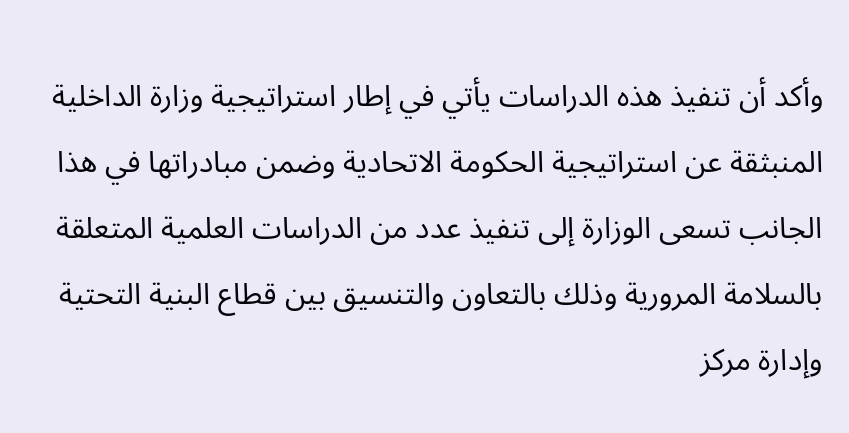وأكد أن تنفيذ هذه الدراسات يأتي في إطار استراتيجية وزارة الداخلية المنبثقة عن استراتيجية الحكومة الاتحادية وضمن مبادراتها في هذا الجانب تسعى الوزارة إلى تنفيذ عدد من الدراسات العلمية المتعلقة بالسلامة المرورية وذلك بالتعاون والتنسيق بين قطاع البنية التحتية وإدارة مركز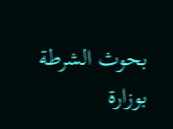بحوث الشرطة بوزارة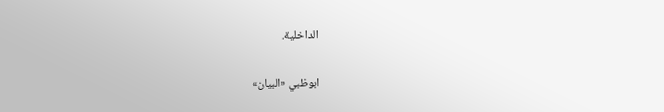الداخلية.

ابوظبي «البيان»